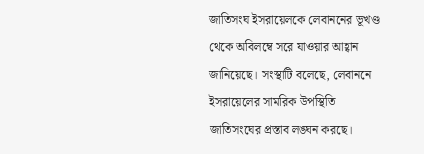জাতিসংঘ ইসরায়েলকে লেবাননের ভূখণ্ড থেকে অবিলম্বে সরে যাওয়ার আহ্বান জানিয়েছে। সংস্থাটি বলেছে, লেবাননে ইসরায়েলের সামরিক উপস্থিতি জাতিসংঘের প্রস্তাব লঙ্ঘন করছে।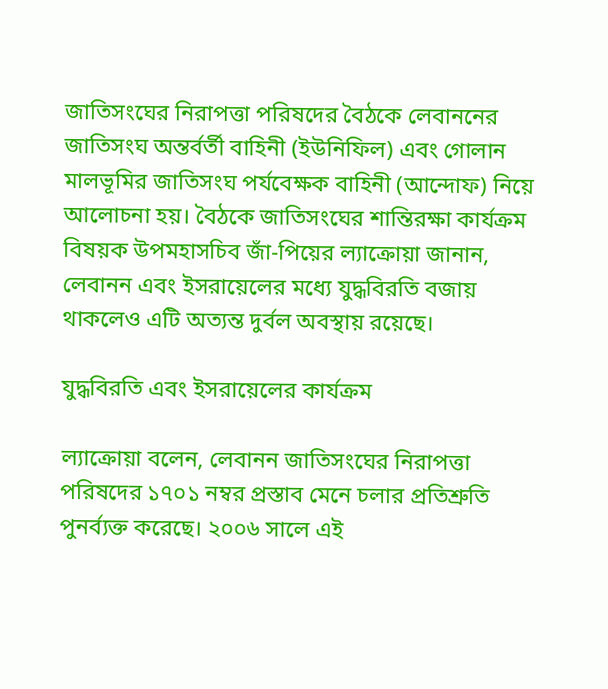জাতিসংঘের নিরাপত্তা পরিষদের বৈঠকে লেবাননের জাতিসংঘ অন্তর্বর্তী বাহিনী (ইউনিফিল) এবং গোলান মালভূমির জাতিসংঘ পর্যবেক্ষক বাহিনী (আন্দোফ) নিয়ে আলোচনা হয়। বৈঠকে জাতিসংঘের শান্তিরক্ষা কার্যক্রম বিষয়ক উপমহাসচিব জাঁ-পিয়ের ল্যাক্রোয়া জানান, লেবানন এবং ইসরায়েলের মধ্যে যুদ্ধবিরতি বজায় থাকলেও এটি অত্যন্ত দুর্বল অবস্থায় রয়েছে।

যুদ্ধবিরতি এবং ইসরায়েলের কার্যক্রম

ল্যাক্রোয়া বলেন, লেবানন জাতিসংঘের নিরাপত্তা পরিষদের ১৭০১ নম্বর প্রস্তাব মেনে চলার প্রতিশ্রুতি পুনর্ব্যক্ত করেছে। ২০০৬ সালে এই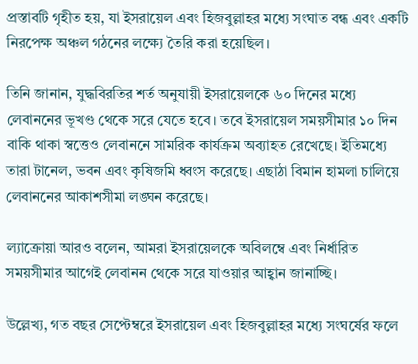প্রস্তাবটি গৃহীত হয়, যা ইসরায়েল এবং হিজবুল্লাহর মধ্যে সংঘাত বন্ধ এবং একটি নিরপেক্ষ অঞ্চল গঠনের লক্ষ্যে তৈরি করা হয়েছিল।

তিনি জানান, যুদ্ধবিরতির শর্ত অনুযায়ী ইসরায়েলকে ৬০ দিনের মধ্যে লেবাননের ভূখণ্ড থেকে সরে যেতে হবে। তবে ইসরায়েল সময়সীমার ১০ দিন বাকি থাকা স্বত্তেও লেবাননে সামরিক কার্যক্রম অব্যাহত রেখেছে। ইতিমধ্যে তারা টানেল, ভবন এবং কৃষিজমি ধ্বংস করেছে। এছাঠা বিমান হামলা চালিয়ে লেবাননের আকাশসীমা লঙ্ঘন করেছে।

ল্যাক্রোয়া আরও বলেন, আমরা ইসরায়েলকে অবিলম্বে এবং নির্ধারিত সময়সীমার আগেই লেবানন থেকে সরে যাওয়ার আহ্বান জানাচ্ছি।

উল্লেখ্য, গত বছর সেপ্টেম্বরে ইসরায়েল এবং হিজবুল্লাহর মধ্যে সংঘর্ষের ফলে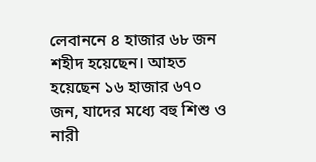লেবাননে ৪ হাজার ৬৮ জন শহীদ হয়েছেন। আহত হয়েছেন ১৬ হাজার ৬৭০ জন, যাদের মধ্যে বহু শিশু ও নারী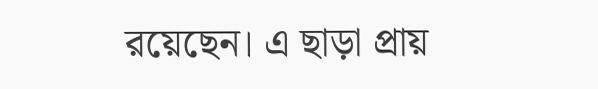রয়েছেন। এ ছাড়া প্রায়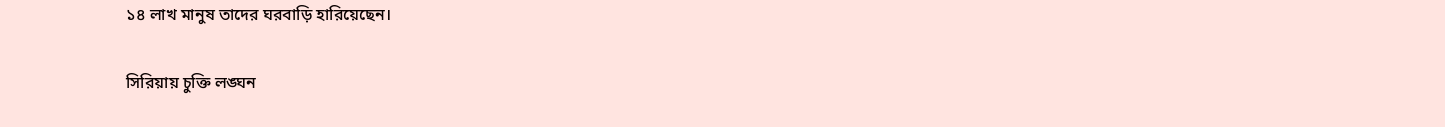১৪ লাখ মানুষ তাদের ঘরবাড়ি হারিয়েছেন।

সিরিয়ায় চুক্তি লঙ্ঘন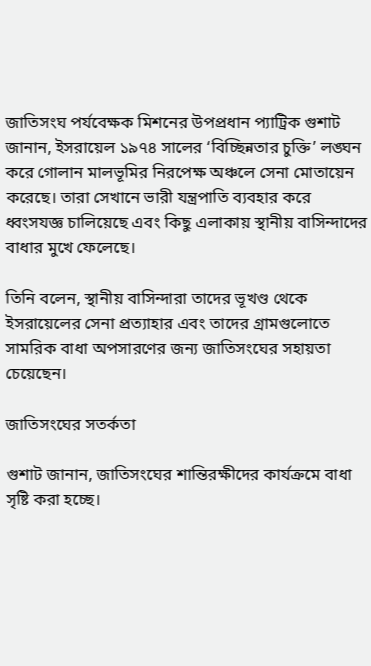জাতিসংঘ পর্যবেক্ষক মিশনের উপপ্রধান প্যাট্রিক গুশাট জানান, ইসরায়েল ১৯৭৪ সালের ‘বিচ্ছিন্নতার চুক্তি’ লঙ্ঘন করে গোলান মালভূমির নিরপেক্ষ অঞ্চলে সেনা মোতায়েন করেছে। তারা সেখানে ভারী যন্ত্রপাতি ব্যবহার করে ধ্বংসযজ্ঞ চালিয়েছে এবং কিছু এলাকায় স্থানীয় বাসিন্দাদের বাধার মুখে ফেলেছে।

তিনি বলেন, স্থানীয় বাসিন্দারা তাদের ভূখণ্ড থেকে ইসরায়েলের সেনা প্রত্যাহার এবং তাদের গ্রামগুলোতে সামরিক বাধা অপসারণের জন্য জাতিসংঘের সহায়তা চেয়েছেন।

জাতিসংঘের সতর্কতা

গুশাট জানান, জাতিসংঘের শান্তিরক্ষীদের কার্যক্রমে বাধা সৃষ্টি করা হচ্ছে।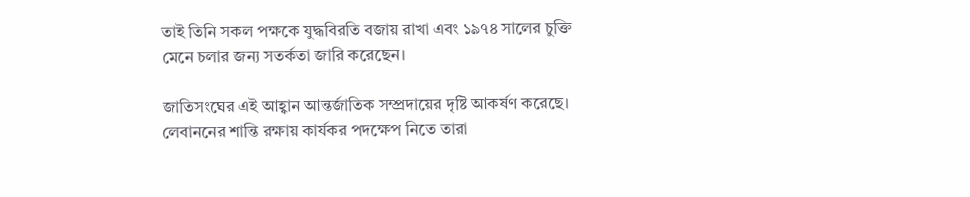তাই তিনি সকল পক্ষকে যুদ্ধবিরতি বজায় রাখা এবং ১৯৭৪ সালের চুক্তি মেনে চলার জন্য সতর্কতা জারি করেছেন।

জাতিসংঘের এই আহ্বান আন্তর্জাতিক সম্প্রদায়ের দৃষ্টি আকর্ষণ করেছে। লেবাননের শান্তি রক্ষায় কার্যকর পদক্ষেপ নিতে তারা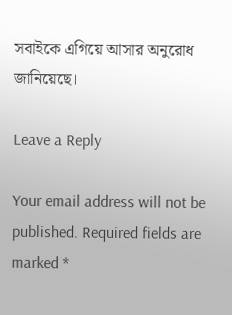সবাইকে এগিয়ে আসার অনুরোধ জানিয়েছে।

Leave a Reply

Your email address will not be published. Required fields are marked *